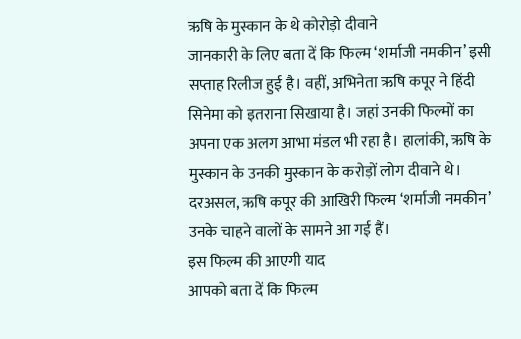ऋषि के मुस्कान के थे कोरोड़ो दीवाने
जानकारी के लिए बता दें कि फिल्म ‘शर्माजी नमकीन’ इसी सप्ताह रिलीज हुई है। वहीं, अभिनेता ऋषि कपूर ने हिंदी सिनेमा को इतराना सिखाया है। जहां उनकी फिल्मों का अपना एक अलग आभा मंडल भी रहा है। हालांकी, ऋषि के मुस्कान के उनकी मुस्कान के करोड़ों लोग दीवाने थे। दरअसल, ऋषि कपूर की आखिरी फिल्म ‘शर्माजी नमकीन’ उनके चाहने वालों के सामने आ गई हैं।
इस फिल्म की आएगी याद
आपको बता दें कि फिल्म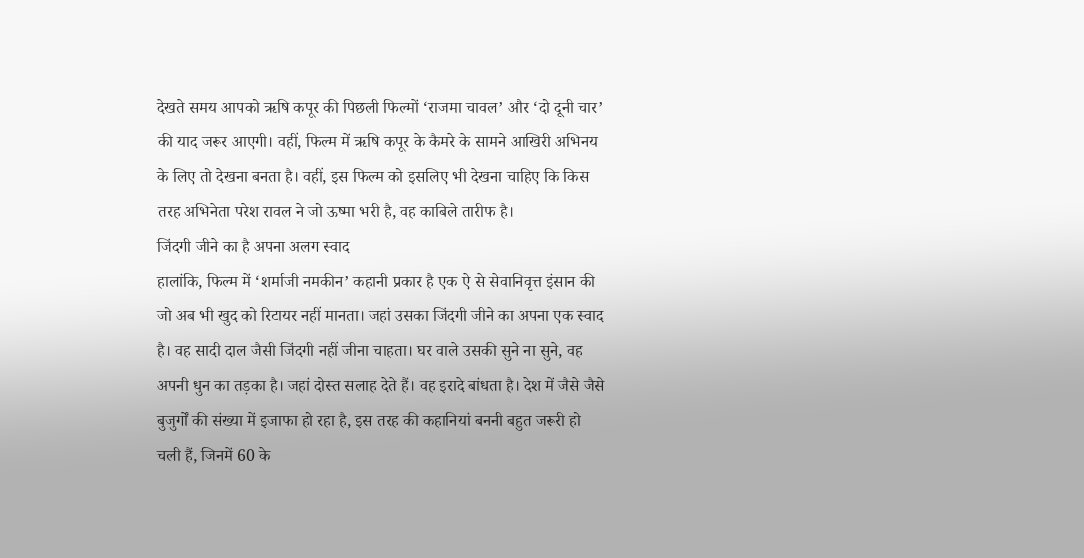देखते समय आपको ऋषि कपूर की पिछली फिल्मों ‘राजमा चावल’ और ‘दो दूनी चार’ की याद जरूर आएगी। वहीं, फिल्म में ऋषि कपूर के कैमरे के सामने आखिरी अभिनय के लिए तो देखना बनता है। वहीं, इस फिल्म को इसलिए भी देखना चाहिए कि किस तरह अभिनेता परेश रावल ने जो ऊष्मा भरी है, वह काबिले तारीफ है।
जिंदगी जीने का है अपना अलग स्वाद
हालांकि, फिल्म में ‘शर्माजी नमकीन’ कहानी प्रकार है एक ऐ से सेवानिवृत्त इंसान की जो अब भी खुद को रिटायर नहीं मानता। जहां उसका जिंदगी जीने का अपना एक स्वाद है। वह सादी दाल जैसी जिंदगी नहीं जीना चाहता। घर वाले उसकी सुने ना सुने, वह अपनी धुन का तड़का है। जहां दोस्त सलाह देते हैं। वह इरादे बांधता है। देश में जैसे जैसे बुजुर्गों की संख्या में इजाफा हो रहा है, इस तरह की कहानियां बननी बहुत जरूरी हो चली हैं, जिनमें 60 के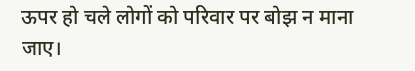ऊपर हो चले लोगों को परिवार पर बोझ न माना जाए।